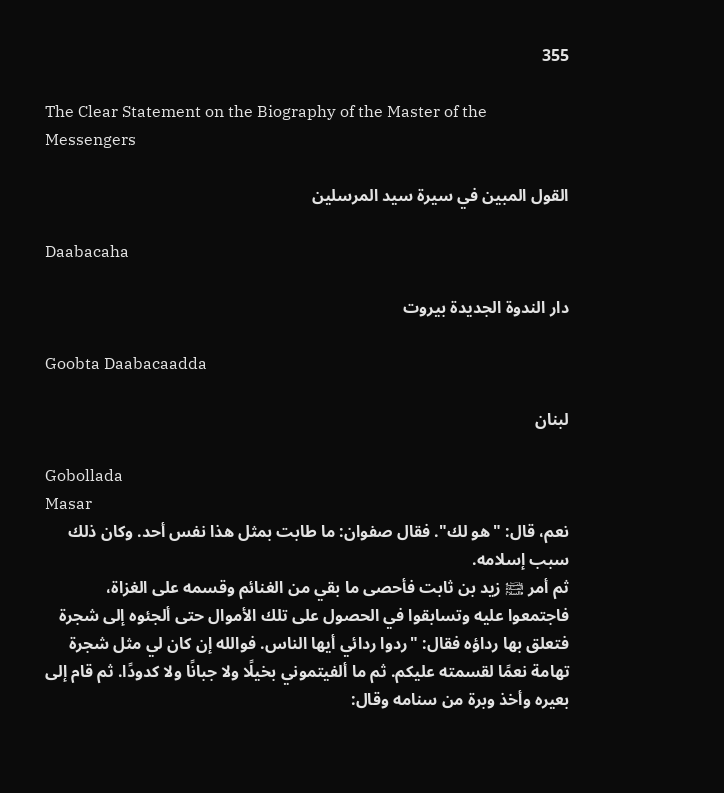355

The Clear Statement on the Biography of the Master of the Messengers

القول المبين في سيرة سيد المرسلين

Daabacaha

دار الندوة الجديدة بيروت

Goobta Daabacaadda

لبنان

Gobollada
Masar
نعم، قال: "هو لك". فقال صفوان: ما طابت بمثل هذا نفس أحد. وكان ذلك سبب إسلامه.
ثم أمر ﵊ زيد بن ثابت فأحصى ما بقي من الغنائم وقسمه على الغزاة، فاجتمعوا عليه وتسابقوا في الحصول على تلك الأموال حتى ألجئوه إلى شجرة فتعلق بها رداؤه فقال: "ردوا ردائي أيها الناس. فوالله إن كان لي مثل شجرة تهامة نعمًا لقسمته عليكم. ثم ما ألفيتموني بخيلًا ولا جبانًا ولا كدودًا. ثم قام إلى بعيره وأخذ وبرة من سنامه وقال: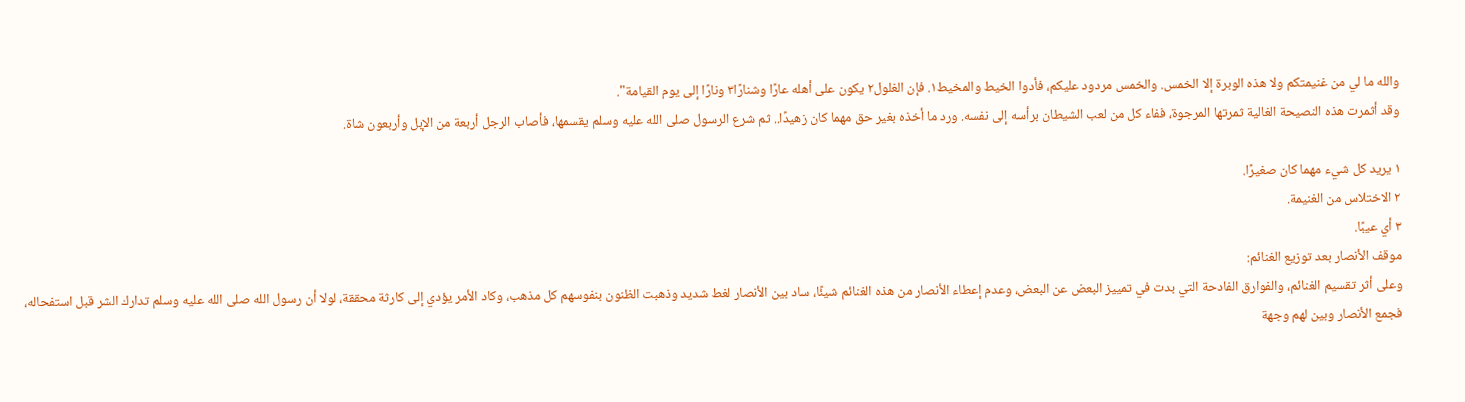والله ما لي من غنيمتكم ولا هذه الوبرة إلا الخمس. والخمس مردود عليكم، فأدوا الخيط والمخيط١. فإن الغلول٢ يكون على أهله عارًا وشنارًا٣ ونارًا إلى يوم القيامة".
وقد أثمرت هذه النصيحة الغالية ثمرتها المرجوة، ففاء كل من لعب الشيطان برأسه إلى نفسه. ورد ما أخذه بغير حق مهما كان زهيدًا.. ثم شرع الرسول صلى الله عليه وسلم يقسمها، فأصاب الرجل أربعة من الإبل وأربعون شاة.

١ يريد كل شيء مهما كان صغيرًا.
٢ الاختلاس من الغنيمة.
٣ أي عيبًا.
موقف الأنصار بعد توزيع الغنائم:
وعلى أثر تقسيم الغنائم، والفوارق الفادحة التي بدت في تمييز البعض عن البعض، وعدم إعطاء الأنصار من هذه الغنائم شيئًا، ساد بين الأنصار لغط شديد وذهبت الظنون بنفوسهم كل مذهب، وكاد الأمر يؤدي إلى كارثة محققة، لولا أن رسول الله صلى الله عليه وسلم تدارك الشر قبل استفحاله، فجمع الأنصار وبين لهم وجهة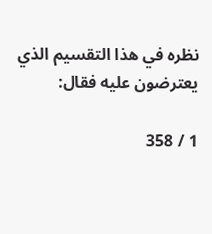نظره في هذا التقسيم الذي يعترضون عليه فقال:

1 / 358